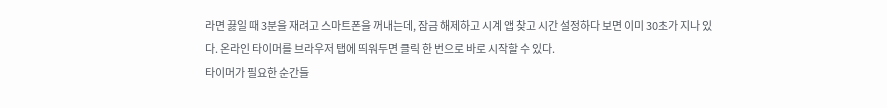라면 끓일 때 3분을 재려고 스마트폰을 꺼내는데, 잠금 해제하고 시계 앱 찾고 시간 설정하다 보면 이미 30초가 지나 있다. 온라인 타이머를 브라우저 탭에 띄워두면 클릭 한 번으로 바로 시작할 수 있다.
타이머가 필요한 순간들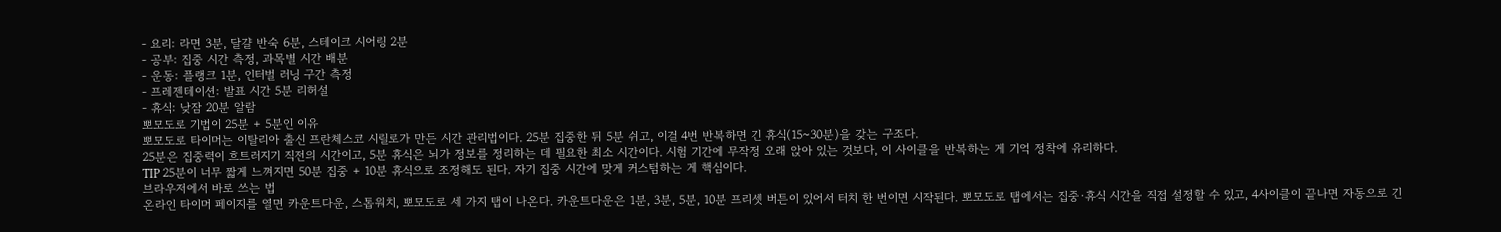- 요리: 라면 3분, 달걀 반숙 6분, 스테이크 시어링 2분
- 공부: 집중 시간 측정, 과목별 시간 배분
- 운동: 플랭크 1분, 인터벌 러닝 구간 측정
- 프레젠테이션: 발표 시간 5분 리허설
- 휴식: 낮잠 20분 알람
뽀모도로 기법이 25분 + 5분인 이유
뽀모도로 타이머는 이탈리아 출신 프란체스코 시릴로가 만든 시간 관리법이다. 25분 집중한 뒤 5분 쉬고, 이걸 4번 반복하면 긴 휴식(15~30분)을 갖는 구조다.
25분은 집중력이 흐트러지기 직전의 시간이고, 5분 휴식은 뇌가 정보를 정리하는 데 필요한 최소 시간이다. 시험 기간에 무작정 오래 앉아 있는 것보다, 이 사이클을 반복하는 게 기억 정착에 유리하다.
TIP 25분이 너무 짧게 느껴지면 50분 집중 + 10분 휴식으로 조정해도 된다. 자기 집중 시간에 맞게 커스텀하는 게 핵심이다.
브라우저에서 바로 쓰는 법
온라인 타이머 페이지를 열면 카운트다운, 스톱워치, 뽀모도로 세 가지 탭이 나온다. 카운트다운은 1분, 3분, 5분, 10분 프리셋 버튼이 있어서 터치 한 번이면 시작된다. 뽀모도로 탭에서는 집중·휴식 시간을 직접 설정할 수 있고, 4사이클이 끝나면 자동으로 긴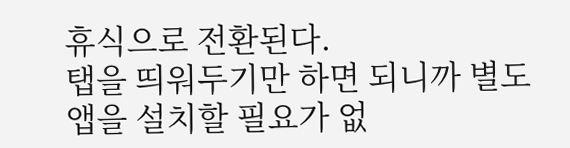휴식으로 전환된다.
탭을 띄워두기만 하면 되니까 별도 앱을 설치할 필요가 없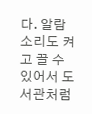다. 알람 소리도 켜고 끌 수 있어서 도서관처럼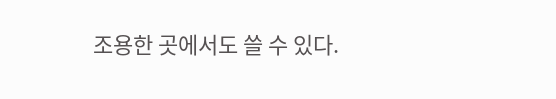조용한 곳에서도 쓸 수 있다.